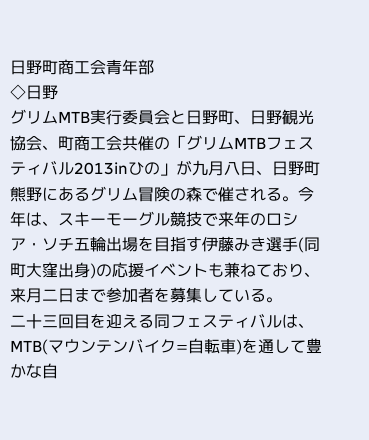日野町商工会青年部
◇日野
グリムMTB実行委員会と日野町、日野観光協会、町商工会共催の「グリムMTBフェスティバル2013inひの」が九月八日、日野町熊野にあるグリム冒険の森で催される。今年は、スキーモーグル競技で来年のロシア・ソチ五輪出場を目指す伊藤みき選手(同町大窪出身)の応援イベントも兼ねており、来月二日まで参加者を募集している。
二十三回目を迎える同フェスティバルは、MTB(マウンテンバイク=自転車)を通して豊かな自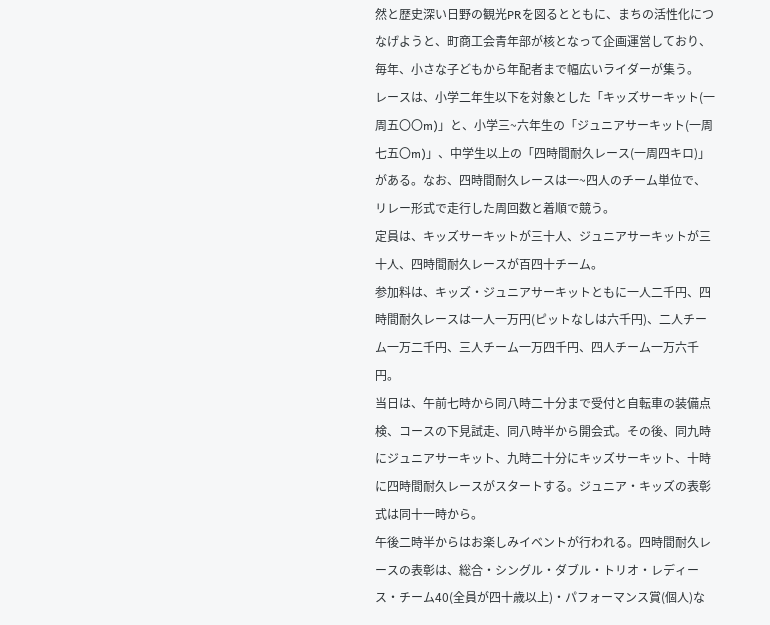然と歴史深い日野の観光PRを図るとともに、まちの活性化につなげようと、町商工会青年部が核となって企画運営しており、毎年、小さな子どもから年配者まで幅広いライダーが集う。
レースは、小学二年生以下を対象とした「キッズサーキット(一周五〇〇m)」と、小学三~六年生の「ジュニアサーキット(一周七五〇m)」、中学生以上の「四時間耐久レース(一周四キロ)」がある。なお、四時間耐久レースは一~四人のチーム単位で、リレー形式で走行した周回数と着順で競う。
定員は、キッズサーキットが三十人、ジュニアサーキットが三十人、四時間耐久レースが百四十チーム。
参加料は、キッズ・ジュニアサーキットともに一人二千円、四時間耐久レースは一人一万円(ピットなしは六千円)、二人チーム一万二千円、三人チーム一万四千円、四人チーム一万六千円。
当日は、午前七時から同八時二十分まで受付と自転車の装備点検、コースの下見試走、同八時半から開会式。その後、同九時にジュニアサーキット、九時二十分にキッズサーキット、十時に四時間耐久レースがスタートする。ジュニア・キッズの表彰式は同十一時から。
午後二時半からはお楽しみイベントが行われる。四時間耐久レースの表彰は、総合・シングル・ダブル・トリオ・レディース・チーム40(全員が四十歳以上)・パフォーマンス賞(個人)な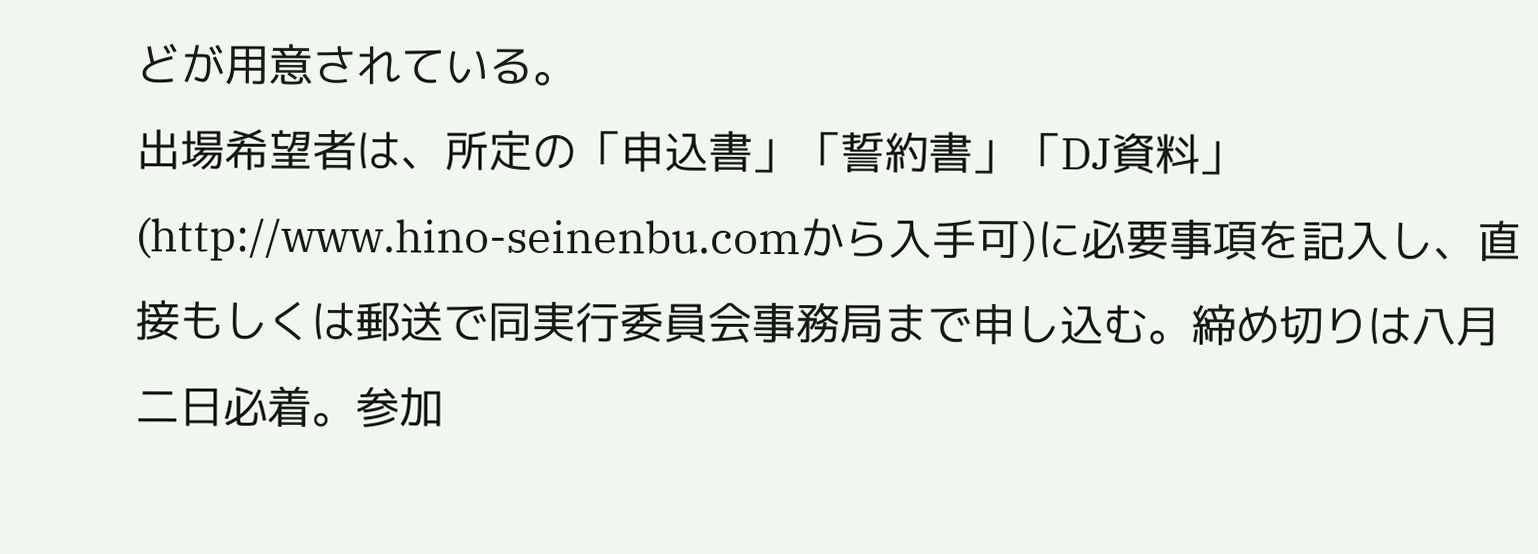どが用意されている。
出場希望者は、所定の「申込書」「誓約書」「DJ資料」(http://www.hino-seinenbu.comから入手可)に必要事項を記入し、直接もしくは郵送で同実行委員会事務局まで申し込む。締め切りは八月二日必着。参加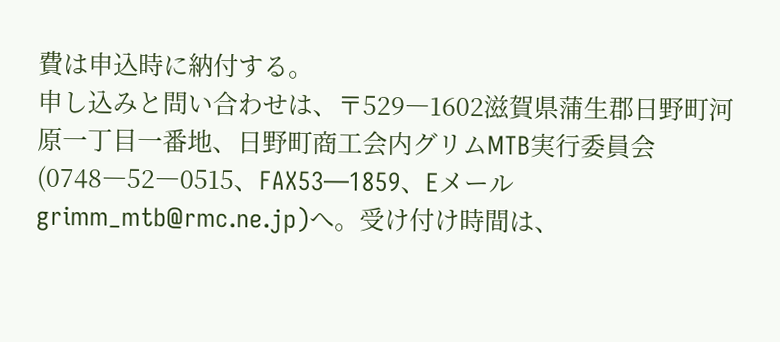費は申込時に納付する。
申し込みと問い合わせは、〒529―1602滋賀県蒲生郡日野町河原一丁目一番地、日野町商工会内グリムMTB実行委員会(0748―52―0515、FAX53―1859、Eメールgrimm_mtb@rmc.ne.jp)へ。受け付け時間は、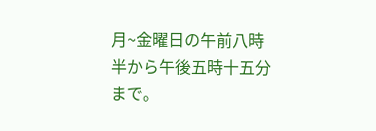月~金曜日の午前八時半から午後五時十五分まで。